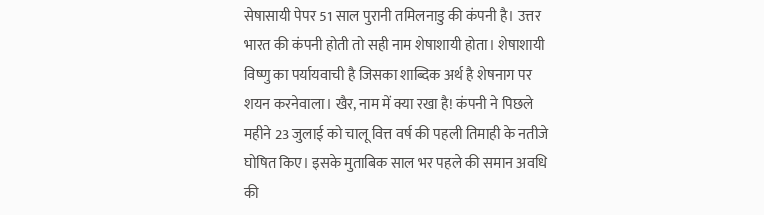सेषासायी पेपर 51 साल पुरानी तमिलनाडु की कंपनी है। उत्तर भारत की कंपनी होती तो सही नाम शेषाशायी होता। शेषाशायी विष्णु का पर्यायवाची है जिसका शाब्दिक अर्थ है शेषनाग पर शयन करनेवाला। खैर, नाम में क्या रखा है! कंपनी ने पिछले महीने 23 जुलाई को चालू वित्त वर्ष की पहली तिमाही के नतीजे घोषित किए। इसके मुताबिक साल भर पहले की समान अवधि की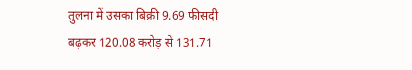तुलना में उसका बिक्री 9.69 फीसदी बढ़कर 120.08 करोड़ से 131.71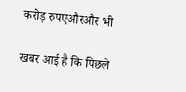करोड़ रुपएऔरऔर भी

खबर आई है कि पिछले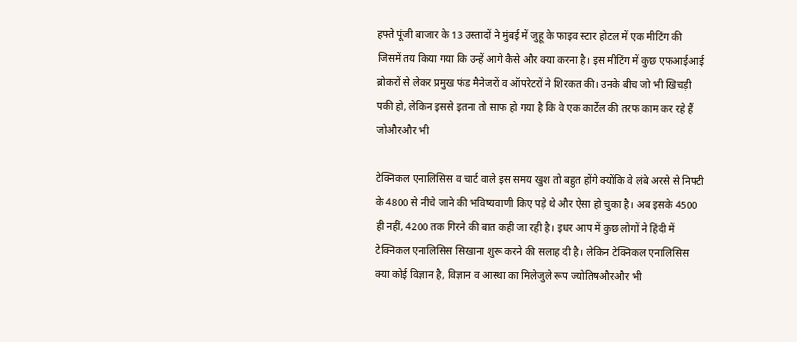हफ्ते पूंजी बाजार के 13 उस्तादों ने मुंबई में जुहू के फाइव स्टार होटल में एक मीटिंग की जिसमें तय किया गया कि उन्हें आगे कैसे और क्या करना है। इस मीटिंग में कुछ एफआईआई ब्रोकरों से लेकर प्रमुख फंड मैनेजरों व ऑपरेटरों ने शिरकत की। उनके बीच जो भी खिचड़ी पकी हो, लेकिन इससे इतना तो साफ हो गया है कि वे एक कार्टेल की तरफ काम कर रहे हैं जोऔरऔर भी

टेक्निकल एनालिसिस व चार्ट वाले इस समय खुश तो बहुत होंगे क्योंकि वे लंबे अरसे से निफ्टी के 4800 से नीचे जाने की भविष्यवाणी किए पड़े थे और ऐसा हो चुका है। अब इसके 4500 ही नहीं, 4200 तक गिरने की बात कही जा रही है। इधर आप में कुछ लोगों ने हिंदी में टेक्निकल एनालिसिस सिखाना शुरू करने की सलाह दी है। लेकिन टेक्निकल एनालिसिस क्या कोई विज्ञान है, विज्ञान व आस्था का मिलेजुले रूप ज्योतिषऔरऔर भी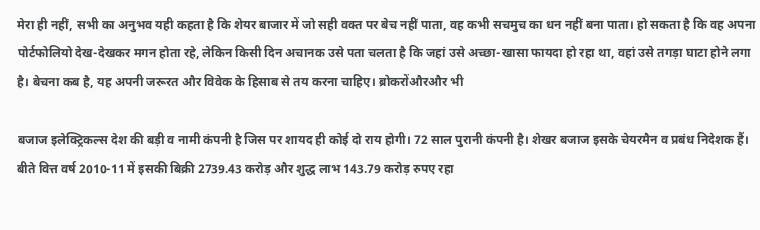मेरा ही नहीं, सभी का अनुभव यही कहता है कि शेयर बाजार में जो सही वक्त पर बेच नहीं पाता, वह कभी सचमुच का धन नहीं बना पाता। हो सकता है कि वह अपना पोर्टफोलियो देख-देखकर मगन होता रहे, लेकिन किसी दिन अचानक उसे पता चलता है कि जहां उसे अच्छा-खासा फायदा हो रहा था, वहां उसे तगड़ा घाटा होने लगा है। बेचना कब है, यह अपनी जरूरत और विवेक के हिसाब से तय करना चाहिए। ब्रोकरोंऔरऔर भी

बजाज इलेक्ट्रिकल्स देश की बड़ी व नामी कंपनी है जिस पर शायद ही कोई दो राय होगी। 72 साल पुरानी कंपनी है। शेखर बजाज इसके चेयरमैन व प्रबंध निदेशक हैं। बीते वित्त वर्ष 2010-11 में इसकी बिक्री 2739.43 करोड़ और शुद्ध लाभ 143.79 करोड़ रुपए रहा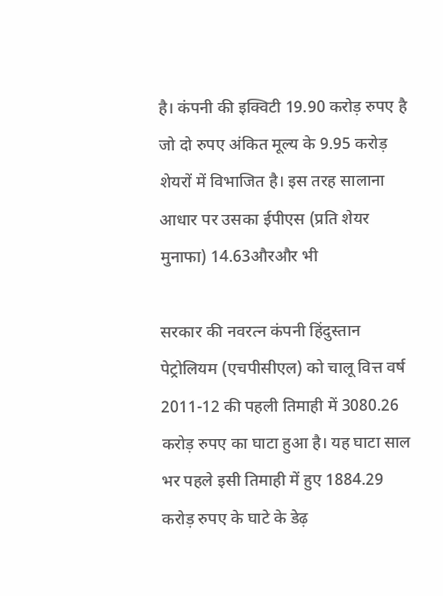है। कंपनी की इक्विटी 19.90 करोड़ रुपए है जो दो रुपए अंकित मूल्य के 9.95 करोड़ शेयरों में विभाजित है। इस तरह सालाना आधार पर उसका ईपीएस (प्रति शेयर मुनाफा) 14.63औरऔर भी

सरकार की नवरत्न कंपनी हिंदुस्तान पेट्रोलियम (एचपीसीएल) को चालू वित्त वर्ष 2011-12 की पहली तिमाही में 3080.26 करोड़ रुपए का घाटा हुआ है। यह घाटा साल भर पहले इसी तिमाही में हुए 1884.29 करोड़ रुपए के घाटे के डेढ़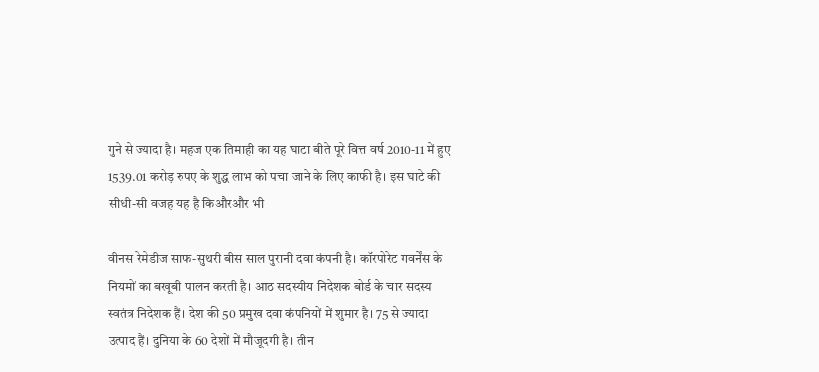गुने से ज्यादा है। महज एक तिमाही का यह घाटा बीते पूरे वित्त वर्ष 2010-11 में हुए 1539.01 करोड़ रुपए के शुद्ध लाभ को पचा जाने के लिए काफी है। इस घाटे की सीधी-सी वजह यह है किऔरऔर भी

वीनस रेमेडीज साफ-सुथरी बीस साल पुरानी दवा कंपनी है। कॉरपोरेट गवर्नेंस के नियमों का बखूबी पालन करती है। आठ सदस्यीय निदेशक बोर्ड के चार सदस्य स्वतंत्र निदेशक हैं। देश की 50 प्रमुख दवा कंपनियों में शुमार है। 75 से ज्यादा उत्पाद हैं। दुनिया के 60 देशों में मौजूदगी है। तीन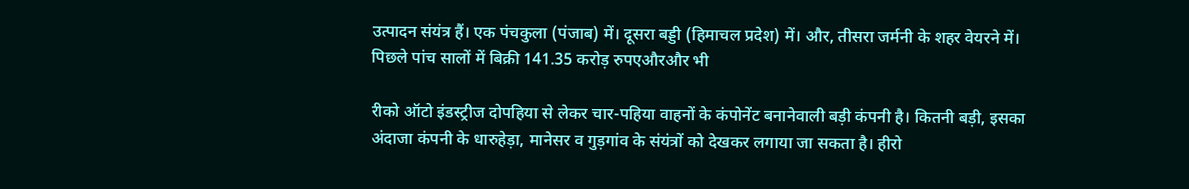उत्पादन संयंत्र हैं। एक पंचकुला (पंजाब) में। दूसरा बड्डी (हिमाचल प्रदेश) में। और, तीसरा जर्मनी के शहर वेयरने में। पिछले पांच सालों में बिक्री 141.35 करोड़ रुपएऔरऔर भी

रीको ऑटो इंडस्ट्रीज दोपहिया से लेकर चार-पहिया वाहनों के कंपोनेंट बनानेवाली बड़ी कंपनी है। कितनी बड़ी, इसका अंदाजा कंपनी के धारुहेड़ा, मानेसर व गुड़गांव के संयंत्रों को देखकर लगाया जा सकता है। हीरो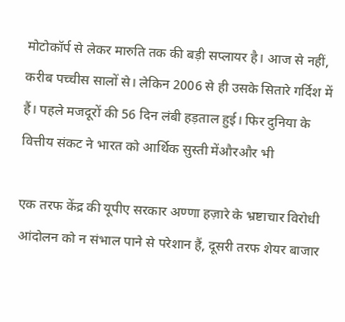मोटोकॉर्प से लेकर मारुति तक की बड़ी सप्लायर है। आज से नहीं, करीब पच्चीस सालों से। लेकिन 2006 से ही उसके सितारे गर्दिश में हैं। पहले मजदूरों की 56 दिन लंबी हड़ताल हुई। फिर दुनिया के वित्तीय संकट ने भारत को आर्थिक सुस्ती मेंऔरऔर भी

एक तरफ केंद्र की यूपीए सरकार अण्णा हज़ारे के भ्रष्टाचार विरोधी आंदोलन को न संभाल पाने से परेशान हैं, दूसरी तरफ शेयर बाजार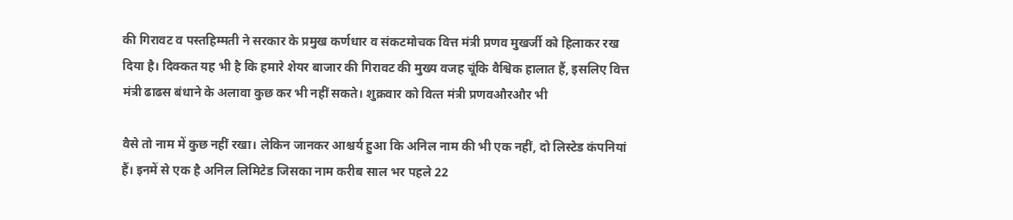की गिरावट व पस्तहिम्मती ने सरकार के प्रमुख कर्णधार व संकटमोचक वित्त मंत्री प्रणव मुखर्जी को हिलाकर रख दिया है। दिक्कत यह भी है कि हमारे शेयर बाजार की गिरावट की मुख्य वजह चूंकि वैश्विक हालात हैं, इसलिए वित्त मंत्री ढाढस बंधाने के अलावा कुछ कर भी नहीं सकते। शुक्रवार को वि‍त्‍त मंत्री प्रणवऔरऔर भी

वैसे तो नाम में कुछ नहीं रखा। लेकिन जानकर आश्चर्य हुआ कि अनिल नाम की भी एक नहीं, दो लिस्टेड कंपनियां हैं। इनमें से एक है अनिल लिमिटेड जिसका नाम करीब साल भर पहले 22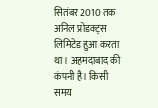सितंबर 2010 तक अनिल प्रोडक्ट्स लिमिटेड हुआ करता था। अहमदाबाद की कंपनी है। किसी समय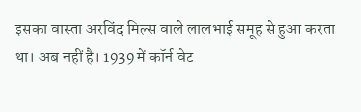इसका वास्ता अरविंद मिल्स वाले लालभाई समूह से हुआ करता था। अब नहीं है। 1939 में कॉर्न वेट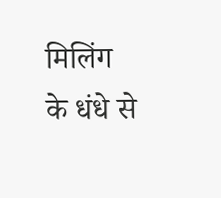मिलिंग के धंधे से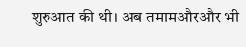शुरुआत की थी। अब तमामऔरऔर भी